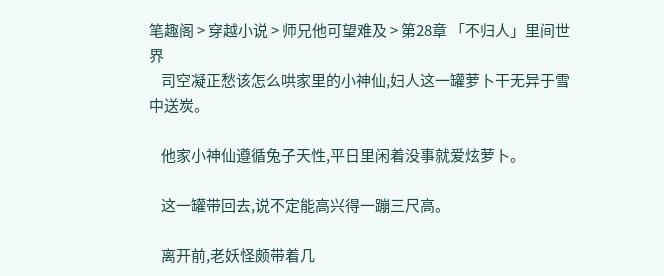笔趣阁 > 穿越小说 > 师兄他可望难及 > 第28章 「不归人」里间世界
    司空凝正愁该怎么哄家里的小神仙,妇人这一罐萝卜干无异于雪中送炭。

    他家小神仙遵循兔子天性,平日里闲着没事就爱炫萝卜。

    这一罐带回去,说不定能高兴得一蹦三尺高。

    离开前,老妖怪颇带着几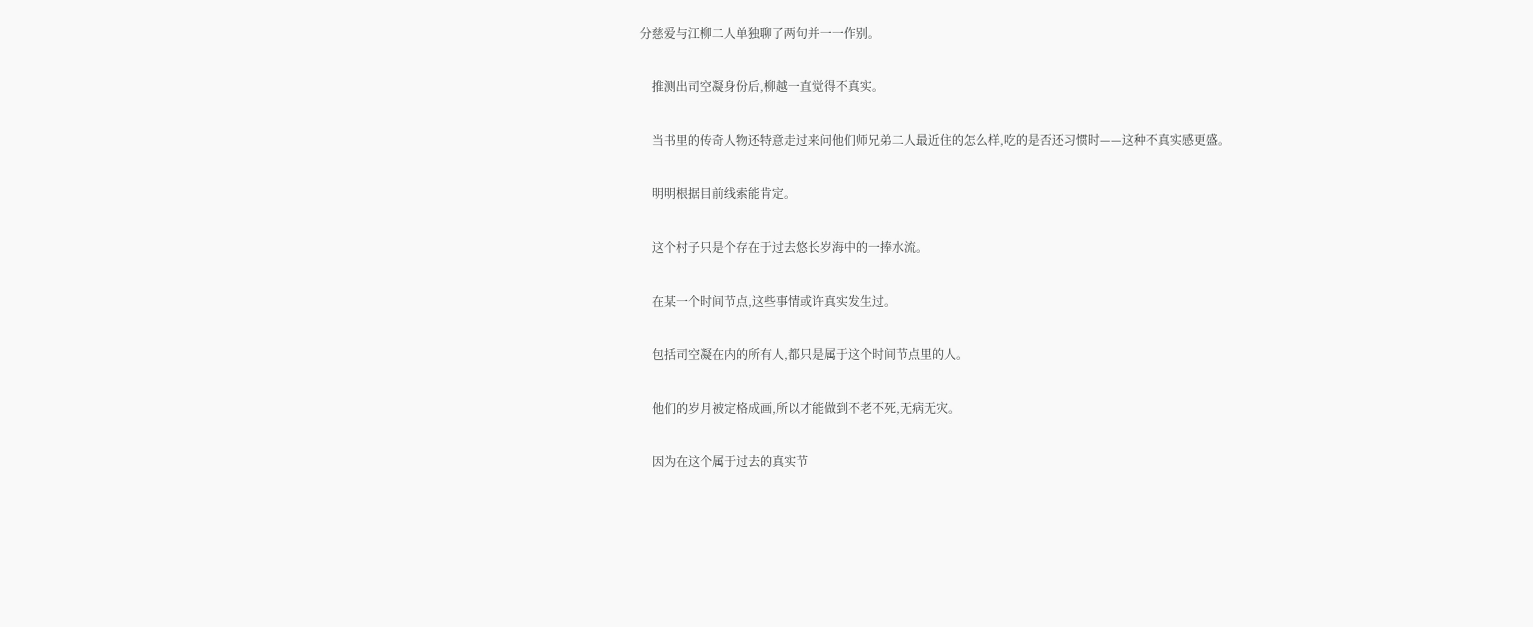分慈爱与江柳二人单独聊了两句并一一作别。

    推测出司空凝身份后,柳越一直觉得不真实。

    当书里的传奇人物还特意走过来问他们师兄弟二人最近住的怎么样,吃的是否还习惯时——这种不真实感更盛。

    明明根据目前线索能肯定。

    这个村子只是个存在于过去悠长岁海中的一捧水流。

    在某一个时间节点,这些事情或许真实发生过。

    包括司空凝在内的所有人,都只是属于这个时间节点里的人。

    他们的岁月被定格成画,所以才能做到不老不死,无病无灾。

    因为在这个属于过去的真实节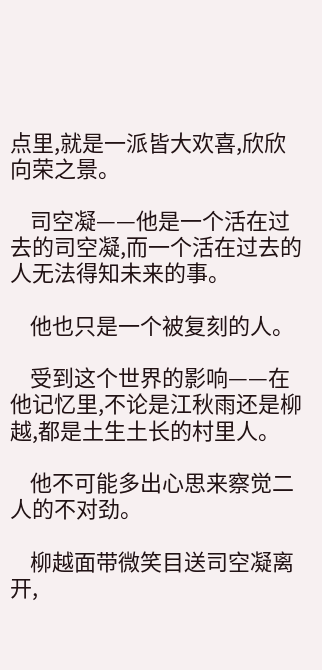点里,就是一派皆大欢喜,欣欣向荣之景。

    司空凝——他是一个活在过去的司空凝,而一个活在过去的人无法得知未来的事。

    他也只是一个被复刻的人。

    受到这个世界的影响——在他记忆里,不论是江秋雨还是柳越,都是土生土长的村里人。

    他不可能多出心思来察觉二人的不对劲。

    柳越面带微笑目送司空凝离开,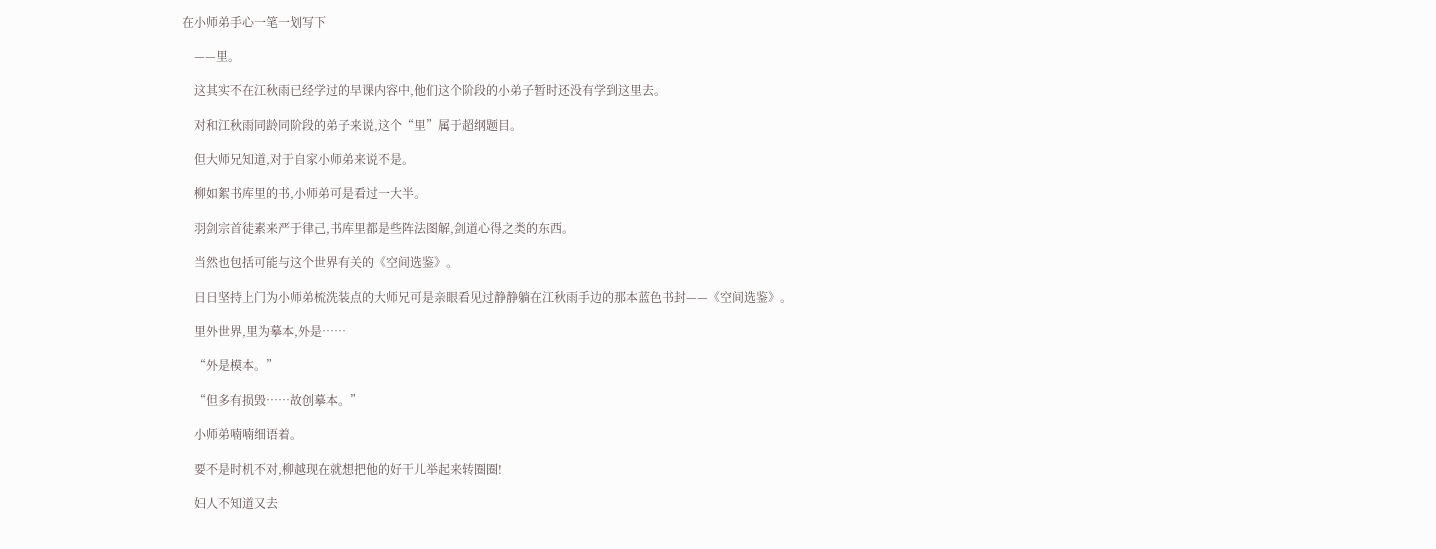在小师弟手心一笔一划写下

    ——里。

    这其实不在江秋雨已经学过的早课内容中,他们这个阶段的小弟子暂时还没有学到这里去。

    对和江秋雨同龄同阶段的弟子来说,这个“里”属于超纲题目。

    但大师兄知道,对于自家小师弟来说不是。

    柳如絮书库里的书,小师弟可是看过一大半。

    羽剑宗首徒素来严于律己,书库里都是些阵法图解,剑道心得之类的东西。

    当然也包括可能与这个世界有关的《空间选鉴》。

    日日坚持上门为小师弟梳洗装点的大师兄可是亲眼看见过静静躺在江秋雨手边的那本蓝色书封——《空间选鉴》。

    里外世界,里为摹本,外是……

    “外是模本。”

    “但多有损毁……故创摹本。”

    小师弟喃喃细语着。

    要不是时机不对,柳越现在就想把他的好干儿举起来转圈圈!

    妇人不知道又去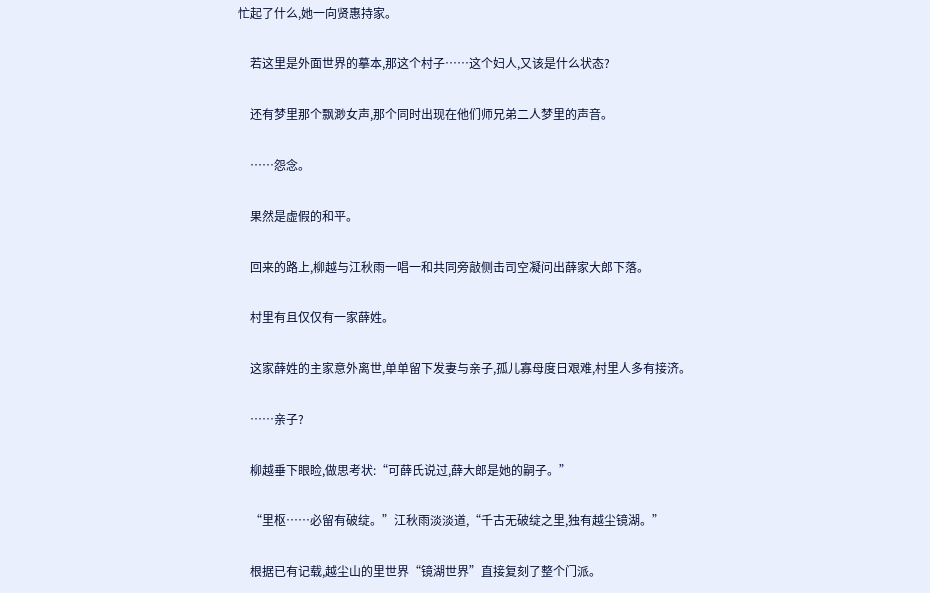忙起了什么,她一向贤惠持家。

    若这里是外面世界的摹本,那这个村子……这个妇人,又该是什么状态?

    还有梦里那个飘渺女声,那个同时出现在他们师兄弟二人梦里的声音。

    ……怨念。

    果然是虚假的和平。

    回来的路上,柳越与江秋雨一唱一和共同旁敲侧击司空凝问出薛家大郎下落。

    村里有且仅仅有一家薛姓。

    这家薛姓的主家意外离世,单单留下发妻与亲子,孤儿寡母度日艰难,村里人多有接济。

    ……亲子?

    柳越垂下眼睑,做思考状:“可薛氏说过,薛大郎是她的嗣子。”

    “里枢……必留有破绽。”江秋雨淡淡道,“千古无破绽之里,独有越尘镜湖。”

    根据已有记载,越尘山的里世界“镜湖世界”直接复刻了整个门派。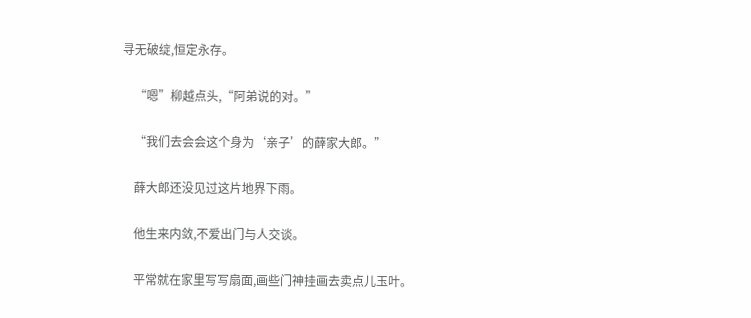寻无破绽,恒定永存。

    “嗯”柳越点头,“阿弟说的对。”

    “我们去会会这个身为‘亲子’的薛家大郎。”

    薛大郎还没见过这片地界下雨。

    他生来内敛,不爱出门与人交谈。

    平常就在家里写写扇面,画些门神挂画去卖点儿玉叶。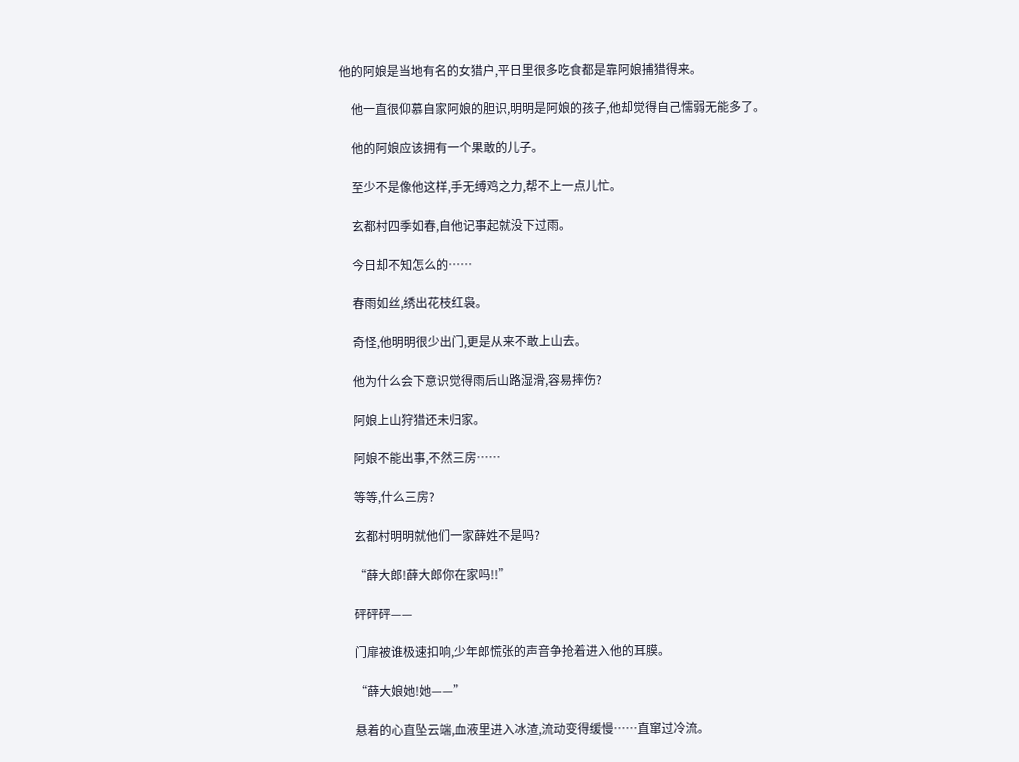他的阿娘是当地有名的女猎户,平日里很多吃食都是靠阿娘捕猎得来。

    他一直很仰慕自家阿娘的胆识,明明是阿娘的孩子,他却觉得自己懦弱无能多了。

    他的阿娘应该拥有一个果敢的儿子。

    至少不是像他这样,手无缚鸡之力,帮不上一点儿忙。

    玄都村四季如春,自他记事起就没下过雨。

    今日却不知怎么的……

    春雨如丝,绣出花枝红袅。

    奇怪,他明明很少出门,更是从来不敢上山去。

    他为什么会下意识觉得雨后山路湿滑,容易摔伤?

    阿娘上山狩猎还未归家。

    阿娘不能出事,不然三房……

    等等,什么三房?

    玄都村明明就他们一家薛姓不是吗?

    “薛大郎!薛大郎你在家吗!!”

    砰砰砰——

    门扉被谁极速扣响,少年郎慌张的声音争抢着进入他的耳膜。

    “薛大娘她!她——”

    悬着的心直坠云端,血液里进入冰渣,流动变得缓慢……直窜过冷流。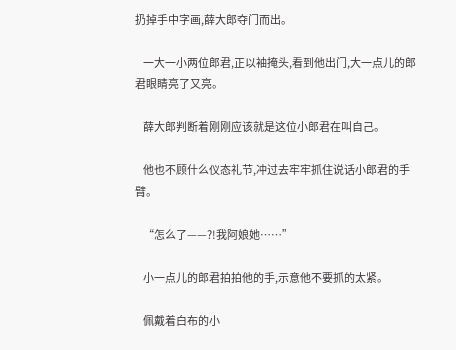扔掉手中字画,薛大郎夺门而出。

    一大一小两位郎君,正以袖掩头,看到他出门,大一点儿的郎君眼睛亮了又亮。

    薛大郎判断着刚刚应该就是这位小郎君在叫自己。

    他也不顾什么仪态礼节,冲过去牢牢抓住说话小郎君的手臂。

    “怎么了——?!我阿娘她……”

    小一点儿的郎君拍拍他的手,示意他不要抓的太紧。

    佩戴着白布的小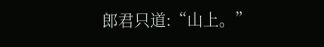郎君只道:“山上。”